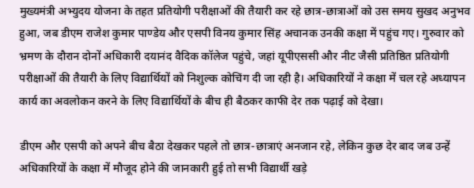मुख्यमंत्री अभ्युदय योजना के तहत प्रतियोगी परीक्षाओं की तैयारी कर रहे छात्र-छात्राओं को उस समय सुखद अनुभव हुआ, जब डीएम राजेश कुमार पाण्डेय और एसपी विनय कुमार सिंह अचानक उनकी कक्षा में पहुंच गए। गुरुवार को भ्रमण के दौरान दोनों अधिकारी दयानंद वैदिक कॉलेज पहुंचे, जहां यूपीएससी और नीट जैसी प्रतिष्ठित प्रतियोगी परीक्षाओं की तैयारी के लिए विद्यार्थियों को निशुल्क कोचिंग दी जा रही है। अधिकारियों ने कक्षा में चल रहे अध्यापन कार्य का अवलोकन करने के लिए विद्यार्थियों के बीच ही बैठकर काफी देर तक पढ़ाई को देखा।

डीएम और एसपी को अपने बीच बैठा देखकर पहले तो छात्र-छात्राएं अनजान रहे, लेकिन कुछ देर बाद जब उन्हें अधिकारियों के कक्षा में मौजूद होने की जानकारी हुई तो सभी विद्यार्थी खड़े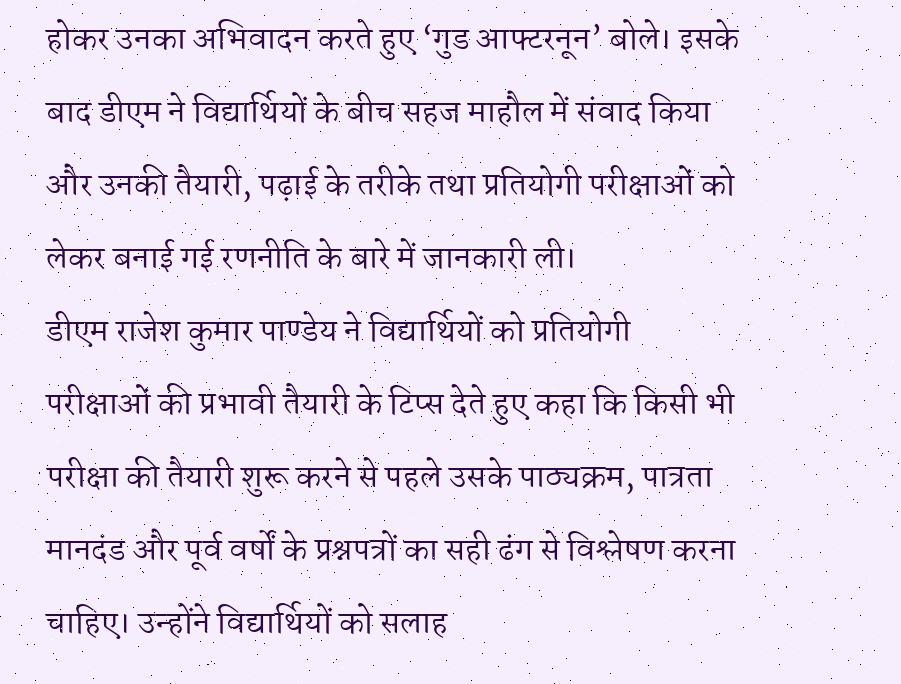होकर उनका अभिवादन करते हुए ‘गुड आफ्टरनून’ बोले। इसके बाद डीएम ने विद्यार्थियों के बीच सहज माहौल में संवाद किया और उनकी तैयारी, पढ़ाई के तरीके तथा प्रतियोगी परीक्षाओं को लेकर बनाई गई रणनीति के बारे में जानकारी ली।
डीएम राजेश कुमार पाण्डेय ने विद्यार्थियों को प्रतियोगी परीक्षाओं की प्रभावी तैयारी के टिप्स देते हुए कहा कि किसी भी परीक्षा की तैयारी शुरू करने से पहले उसके पाठ्यक्रम, पात्रता मानदंड और पूर्व वर्षों के प्रश्नपत्रों का सही ढंग से विश्लेषण करना चाहिए। उन्होंने विद्यार्थियों को सलाह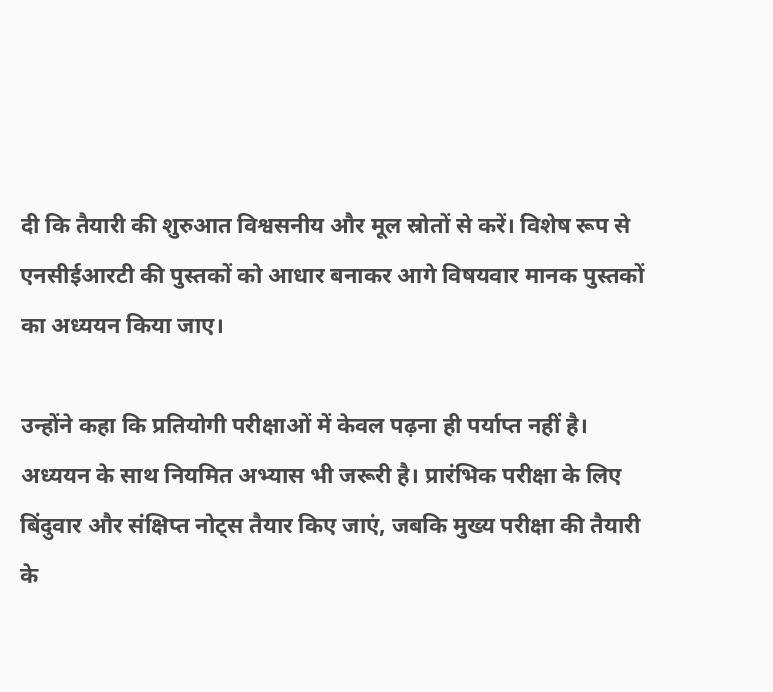दी कि तैयारी की शुरुआत विश्वसनीय और मूल स्रोतों से करें। विशेष रूप से एनसीईआरटी की पुस्तकों को आधार बनाकर आगे विषयवार मानक पुस्तकों का अध्ययन किया जाए।

उन्होंने कहा कि प्रतियोगी परीक्षाओं में केवल पढ़ना ही पर्याप्त नहीं है। अध्ययन के साथ नियमित अभ्यास भी जरूरी है। प्रारंभिक परीक्षा के लिए बिंदुवार और संक्षिप्त नोट्स तैयार किए जाएं, जबकि मुख्य परीक्षा की तैयारी के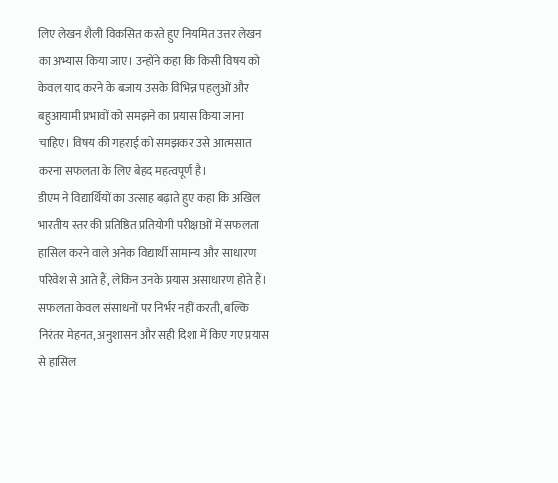लिए लेखन शैली विकसित करते हुए नियमित उत्तर लेखन का अभ्यास किया जाए। उन्होंने कहा कि किसी विषय को केवल याद करने के बजाय उसके विभिन्न पहलुओं और बहुआयामी प्रभावों को समझने का प्रयास किया जाना चाहिए। विषय की गहराई को समझकर उसे आत्मसात करना सफलता के लिए बेहद महत्वपूर्ण है।
डीएम ने विद्यार्थियों का उत्साह बढ़ाते हुए कहा कि अखिल भारतीय स्तर की प्रतिष्ठित प्रतियोगी परीक्षाओं में सफलता हासिल करने वाले अनेक विद्यार्थी सामान्य और साधारण परिवेश से आते हैं, लेकिन उनके प्रयास असाधारण होते हैं। सफलता केवल संसाधनों पर निर्भर नहीं करती, बल्कि निरंतर मेहनत, अनुशासन और सही दिशा में किए गए प्रयास से हासिल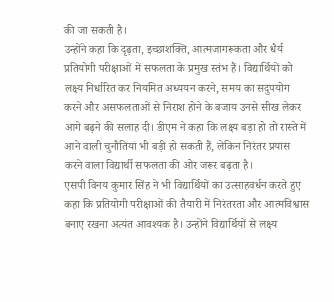की जा सकती है।
उन्होंने कहा कि दृढ़ता, इच्छाशक्ति, आत्मजागरूकता और धैर्य प्रतियोगी परीक्षाओं में सफलता के प्रमुख स्तंभ हैं। विद्यार्थियों को लक्ष्य निर्धारित कर नियमित अध्ययन करने, समय का सदुपयोग करने और असफलताओं से निराश होने के बजाय उनसे सीख लेकर आगे बढ़ने की सलाह दी। डीएम ने कहा कि लक्ष्य बड़ा हो तो रास्ते में आने वाली चुनौतियां भी बड़ी हो सकती हैं, लेकिन निरंतर प्रयास करने वाला विद्यार्थी सफलता की ओर जरूर बढ़ता है।
एसपी विनय कुमार सिंह ने भी विद्यार्थियों का उत्साहवर्धन करते हुए कहा कि प्रतियोगी परीक्षाओं की तैयारी में निरंतरता और आत्मविश्वास बनाए रखना अत्यंत आवश्यक है। उन्होंने विद्यार्थियों से लक्ष्य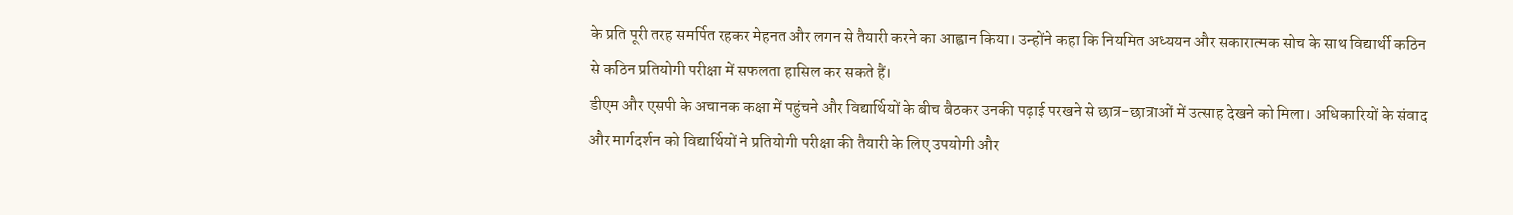के प्रति पूरी तरह समर्पित रहकर मेहनत और लगन से तैयारी करने का आह्वान किया। उन्होंने कहा कि नियमित अध्ययन और सकारात्मक सोच के साथ विद्यार्थी कठिन से कठिन प्रतियोगी परीक्षा में सफलता हासिल कर सकते हैं।
डीएम और एसपी के अचानक कक्षा में पहुंचने और विद्यार्थियों के बीच बैठकर उनकी पढ़ाई परखने से छात्र-छात्राओं में उत्साह देखने को मिला। अधिकारियों के संवाद और मार्गदर्शन को विद्यार्थियों ने प्रतियोगी परीक्षा की तैयारी के लिए उपयोगी और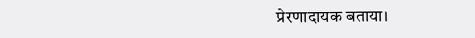प्रेरणादायक बताया।